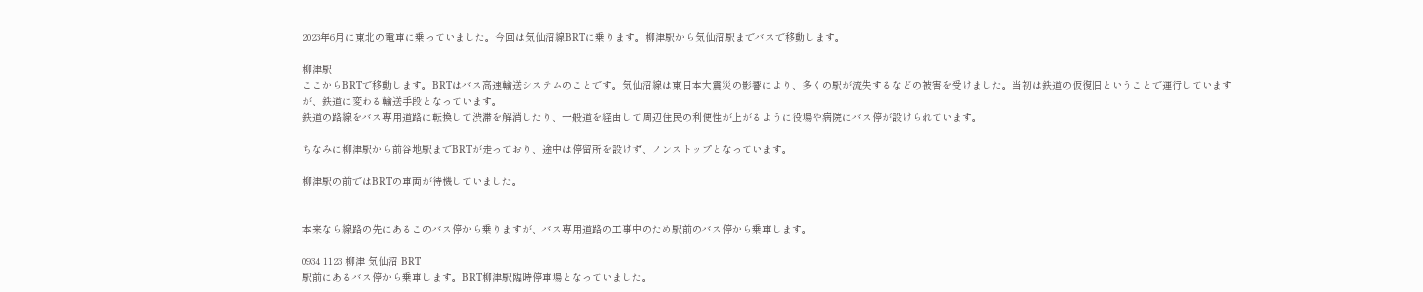2023年6月に東北の電車に乗っていました。今回は気仙沼線BRTに乗ります。柳津駅から気仙沼駅までバスで移動します。

柳津駅
ここからBRTで移動します。BRTはバス高速輸送システムのことです。気仙沼線は東日本大震災の影響により、多くの駅が流失するなどの被害を受けました。当初は鉄道の仮復旧ということで運行していますが、鉄道に変わる輸送手段となっています。
鉄道の路線をバス専用道路に転換して渋滞を解消したり、一般道を経由して周辺住民の利便性が上がるように役場や病院にバス停が設けられています。

ちなみに柳津駅から前谷地駅までBRTが走っており、途中は停留所を設けず、ノンストップとなっています。

柳津駅の前ではBRTの車両が待機していました。


本来なら線路の先にあるこのバス停から乗りますが、バス専用道路の工事中のため駅前のバス停から乗車します。

0934 1123 柳津 気仙沼 BRT
駅前にあるバス停から乗車します。BRT柳津駅臨時停車場となっていました。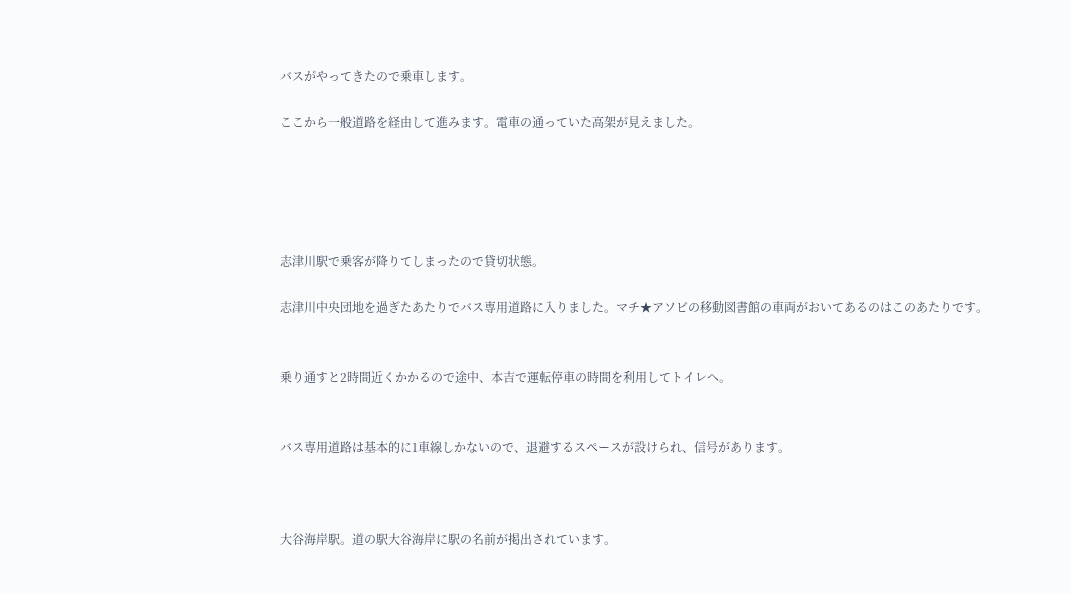バスがやってきたので乗車します。

ここから一般道路を経由して進みます。電車の通っていた高架が見えました。





志津川駅で乗客が降りてしまったので貸切状態。

志津川中央団地を過ぎたあたりでバス専用道路に入りました。マチ★アソビの移動図書館の車両がおいてあるのはこのあたりです。


乗り通すと2時間近くかかるので途中、本吉で運転停車の時間を利用してトイレへ。


バス専用道路は基本的に1車線しかないので、退避するスペースが設けられ、信号があります。



大谷海岸駅。道の駅大谷海岸に駅の名前が掲出されています。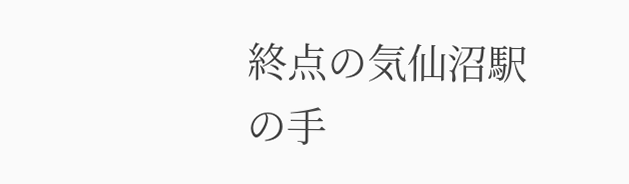終点の気仙沼駅の手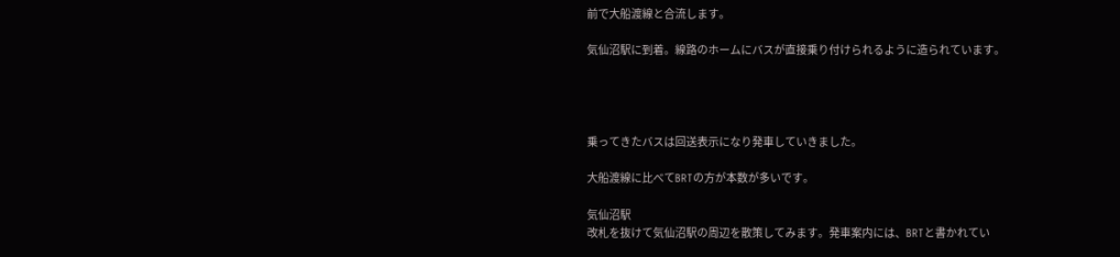前で大船渡線と合流します。

気仙沼駅に到着。線路のホームにバスが直接乗り付けられるように造られています。




乗ってきたバスは回送表示になり発車していきました。

大船渡線に比べてBRTの方が本数が多いです。

気仙沼駅
改札を抜けて気仙沼駅の周辺を散策してみます。発車案内には、BRTと書かれてい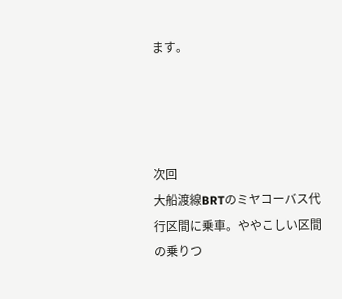ます。




次回
大船渡線BRTのミヤコーバス代行区間に乗車。ややこしい区間の乗りつ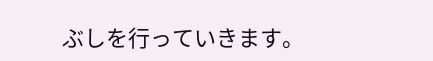ぶしを行っていきます。